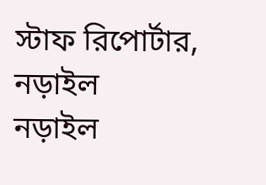স্টাফ রিপোর্টার, নড়াইল
নড়াইল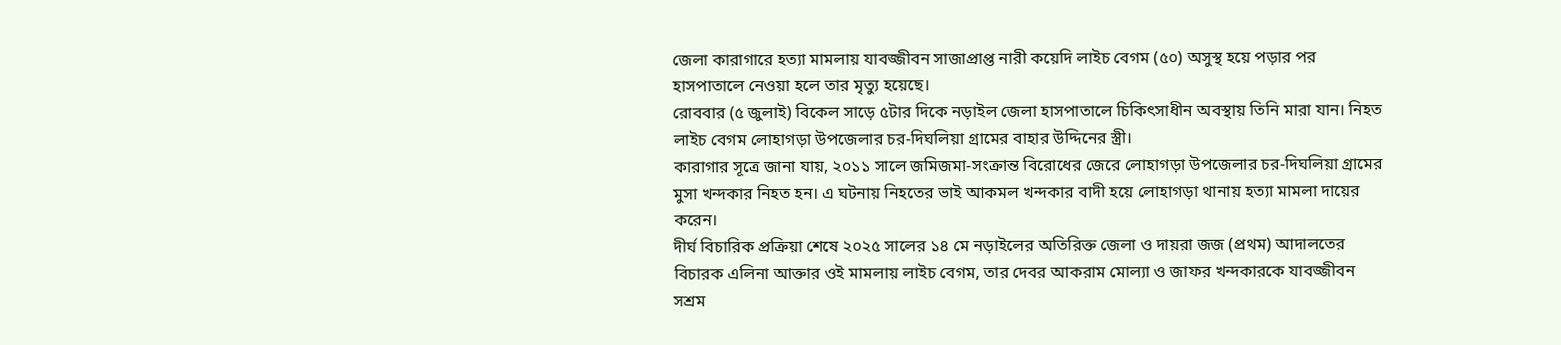জেলা কারাগারে হত্যা মামলায় যাবজ্জীবন সাজাপ্রাপ্ত নারী কয়েদি লাইচ বেগম (৫০) অসুস্থ হয়ে পড়ার পর হাসপাতালে নেওয়া হলে তার মৃত্যু হয়েছে।
রোববার (৫ জুলাই) বিকেল সাড়ে ৫টার দিকে নড়াইল জেলা হাসপাতালে চিকিৎসাধীন অবস্থায় তিনি মারা যান। নিহত লাইচ বেগম লোহাগড়া উপজেলার চর-দিঘলিয়া গ্রামের বাহার উদ্দিনের স্ত্রী।
কারাগার সূত্রে জানা যায়, ২০১১ সালে জমিজমা-সংক্রান্ত বিরোধের জেরে লোহাগড়া উপজেলার চর-দিঘলিয়া গ্রামের মুসা খন্দকার নিহত হন। এ ঘটনায় নিহতের ভাই আকমল খন্দকার বাদী হয়ে লোহাগড়া থানায় হত্যা মামলা দায়ের করেন।
দীর্ঘ বিচারিক প্রক্রিয়া শেষে ২০২৫ সালের ১৪ মে নড়াইলের অতিরিক্ত জেলা ও দায়রা জজ (প্রথম) আদালতের বিচারক এলিনা আক্তার ওই মামলায় লাইচ বেগম, তার দেবর আকরাম মোল্যা ও জাফর খন্দকারকে যাবজ্জীবন সশ্রম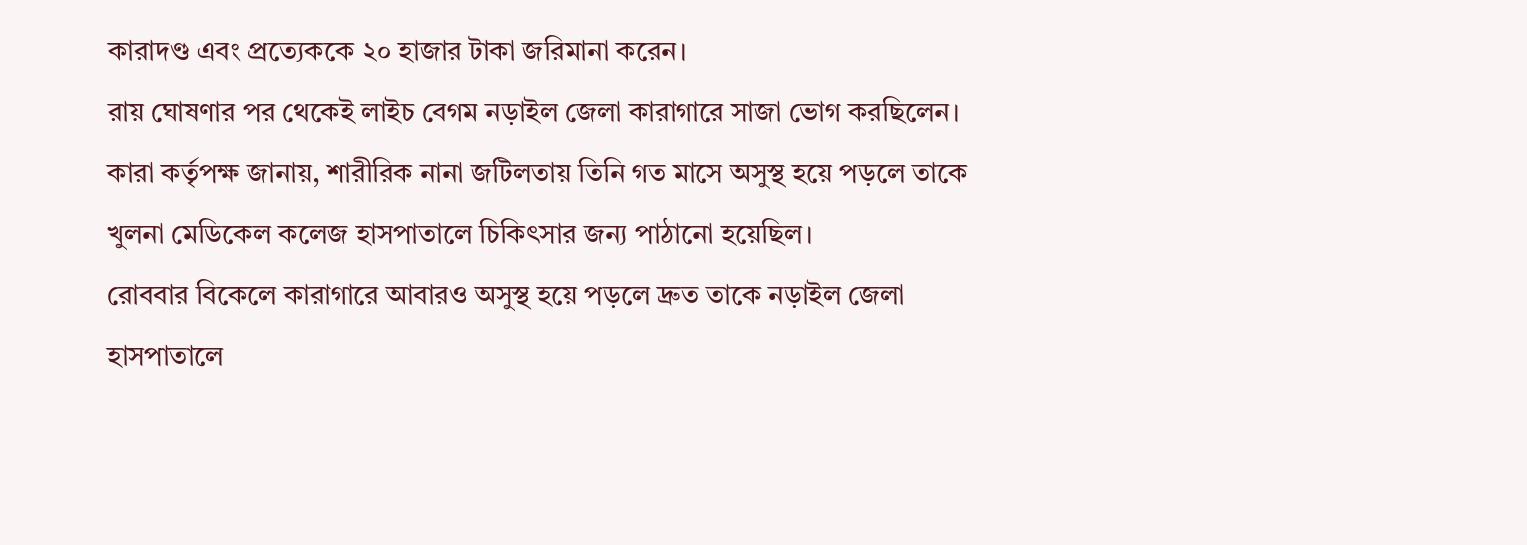কারাদণ্ড এবং প্রত্যেককে ২০ হাজার টাকা জরিমানা করেন।
রায় ঘোষণার পর থেকেই লাইচ বেগম নড়াইল জেলা কারাগারে সাজা ভোগ করছিলেন। কারা কর্তৃপক্ষ জানায়, শারীরিক নানা জটিলতায় তিনি গত মাসে অসুস্থ হয়ে পড়লে তাকে খুলনা মেডিকেল কলেজ হাসপাতালে চিকিৎসার জন্য পাঠানো হয়েছিল।
রোববার বিকেলে কারাগারে আবারও অসুস্থ হয়ে পড়লে দ্রুত তাকে নড়াইল জেলা হাসপাতালে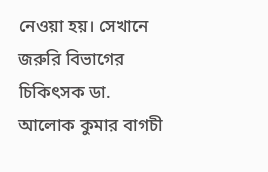নেওয়া হয়। সেখানে জরুরি বিভাগের চিকিৎসক ডা. আলোক কুমার বাগচী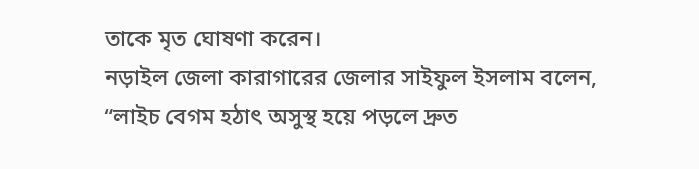তাকে মৃত ঘোষণা করেন।
নড়াইল জেলা কারাগারের জেলার সাইফুল ইসলাম বলেন, “লাইচ বেগম হঠাৎ অসুস্থ হয়ে পড়লে দ্রুত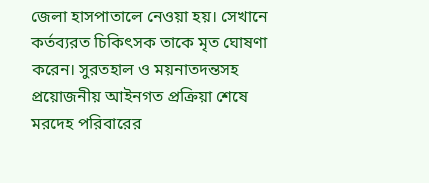জেলা হাসপাতালে নেওয়া হয়। সেখানে কর্তব্যরত চিকিৎসক তাকে মৃত ঘোষণা করেন। সুরতহাল ও ময়নাতদন্তসহ প্রয়োজনীয় আইনগত প্রক্রিয়া শেষে মরদেহ পরিবারের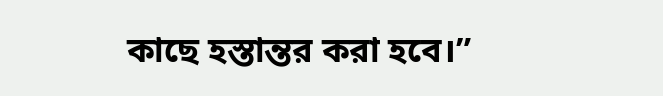কাছে হস্তান্তর করা হবে।”